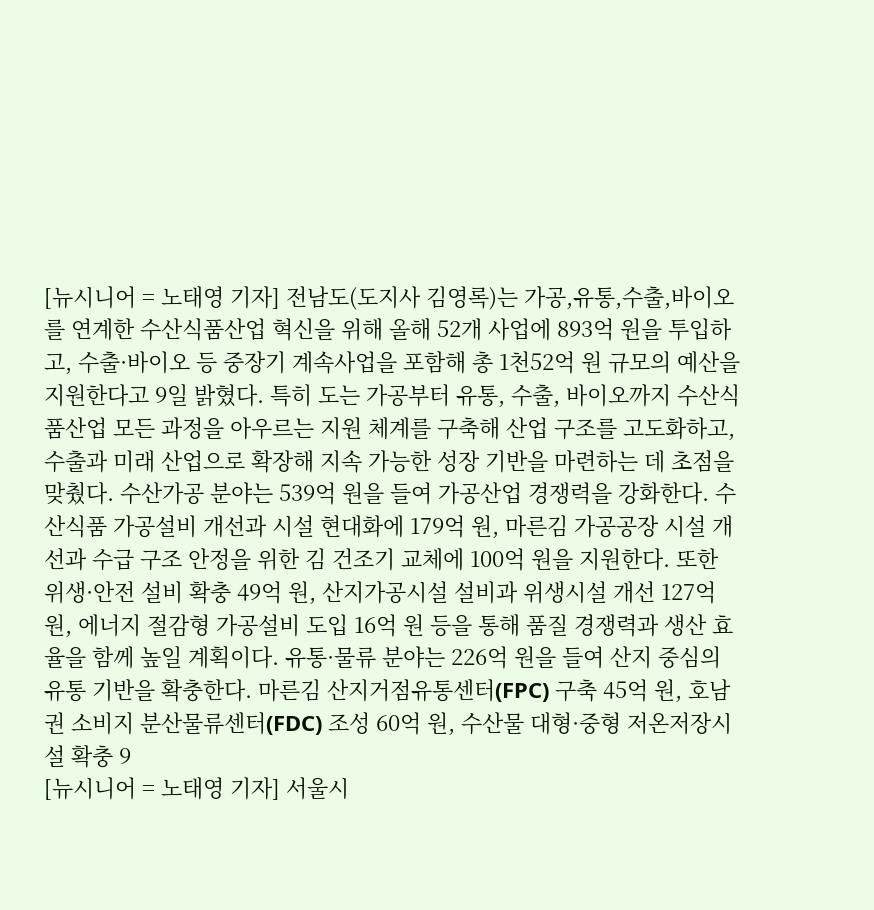[뉴시니어 = 노태영 기자] 전남도(도지사 김영록)는 가공,유통,수출,바이오를 연계한 수산식품산업 혁신을 위해 올해 52개 사업에 893억 원을 투입하고, 수출·바이오 등 중장기 계속사업을 포함해 총 1천52억 원 규모의 예산을 지원한다고 9일 밝혔다. 특히 도는 가공부터 유통, 수출, 바이오까지 수산식품산업 모든 과정을 아우르는 지원 체계를 구축해 산업 구조를 고도화하고, 수출과 미래 산업으로 확장해 지속 가능한 성장 기반을 마련하는 데 초점을 맞췄다. 수산가공 분야는 539억 원을 들여 가공산업 경쟁력을 강화한다. 수산식품 가공설비 개선과 시설 현대화에 179억 원, 마른김 가공공장 시설 개선과 수급 구조 안정을 위한 김 건조기 교체에 100억 원을 지원한다. 또한 위생·안전 설비 확충 49억 원, 산지가공시설 설비과 위생시설 개선 127억 원, 에너지 절감형 가공설비 도입 16억 원 등을 통해 품질 경쟁력과 생산 효율을 함께 높일 계획이다. 유통·물류 분야는 226억 원을 들여 산지 중심의 유통 기반을 확충한다. 마른김 산지거점유통센터(FPC) 구축 45억 원, 호남권 소비지 분산물류센터(FDC) 조성 60억 원, 수산물 대형·중형 저온저장시설 확충 9
[뉴시니어 = 노태영 기자] 서울시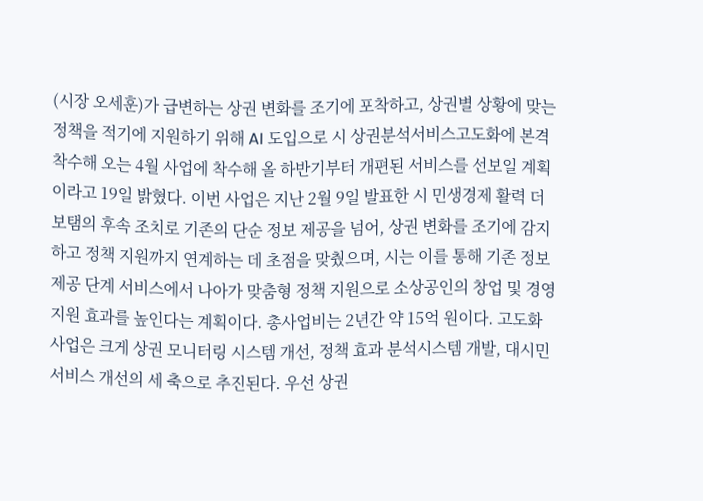(시장 오세훈)가 급변하는 상권 변화를 조기에 포착하고, 상권별 상황에 맞는 정책을 적기에 지원하기 위해 AI 도입으로 시 상권분석서비스고도화에 본격 착수해 오는 4월 사업에 착수해 올 하반기부터 개편된 서비스를 선보일 계획이라고 19일 밝혔다. 이번 사업은 지난 2월 9일 발표한 시 민생경제 활력 더보탬의 후속 조치로 기존의 단순 정보 제공을 넘어, 상권 변화를 조기에 감지하고 정책 지원까지 연계하는 데 초점을 맞췄으며, 시는 이를 통해 기존 정보 제공 단계 서비스에서 나아가 맞춤형 정책 지원으로 소상공인의 창업 및 경영 지원 효과를 높인다는 계획이다. 총사업비는 2년간 약 15억 원이다. 고도화 사업은 크게 상권 모니터링 시스템 개선, 정책 효과 분석시스템 개발, 대시민 서비스 개선의 세 축으로 추진된다. 우선 상권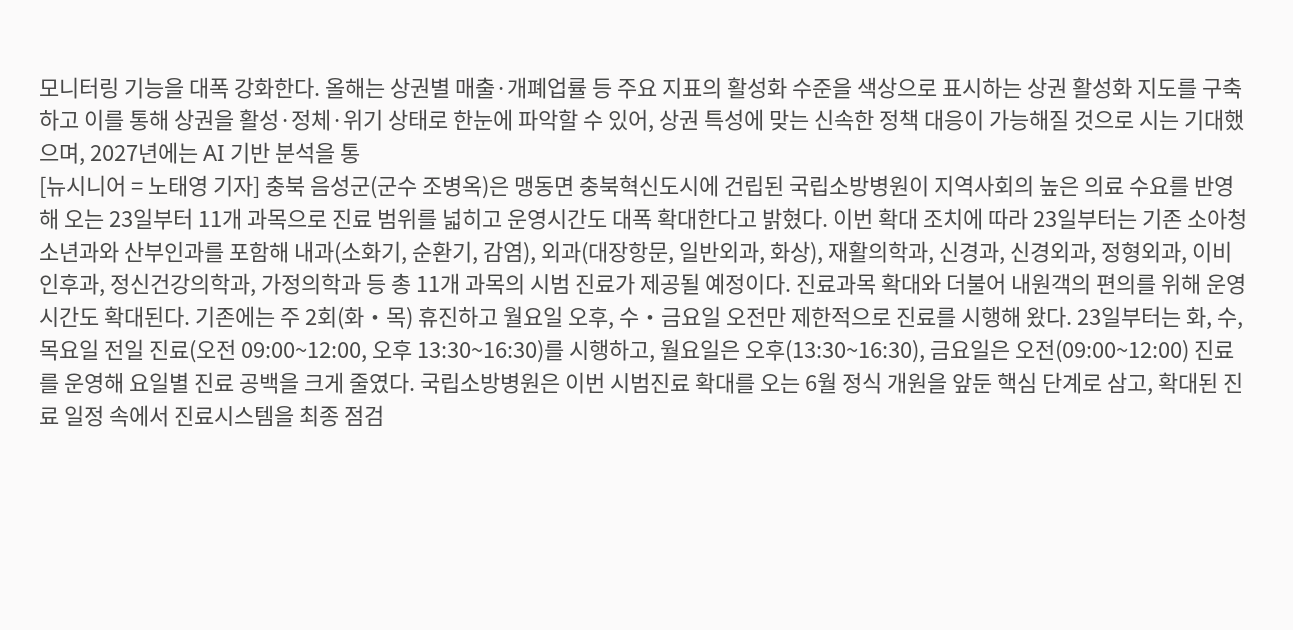모니터링 기능을 대폭 강화한다. 올해는 상권별 매출·개폐업률 등 주요 지표의 활성화 수준을 색상으로 표시하는 상권 활성화 지도를 구축하고 이를 통해 상권을 활성·정체·위기 상태로 한눈에 파악할 수 있어, 상권 특성에 맞는 신속한 정책 대응이 가능해질 것으로 시는 기대했으며, 2027년에는 AI 기반 분석을 통
[뉴시니어 = 노태영 기자] 충북 음성군(군수 조병옥)은 맹동면 충북혁신도시에 건립된 국립소방병원이 지역사회의 높은 의료 수요를 반영해 오는 23일부터 11개 과목으로 진료 범위를 넓히고 운영시간도 대폭 확대한다고 밝혔다. 이번 확대 조치에 따라 23일부터는 기존 소아청소년과와 산부인과를 포함해 내과(소화기, 순환기, 감염), 외과(대장항문, 일반외과, 화상), 재활의학과, 신경과, 신경외과, 정형외과, 이비인후과, 정신건강의학과, 가정의학과 등 총 11개 과목의 시범 진료가 제공될 예정이다. 진료과목 확대와 더불어 내원객의 편의를 위해 운영시간도 확대된다. 기존에는 주 2회(화‧목) 휴진하고 월요일 오후, 수‧금요일 오전만 제한적으로 진료를 시행해 왔다. 23일부터는 화, 수, 목요일 전일 진료(오전 09:00~12:00, 오후 13:30~16:30)를 시행하고, 월요일은 오후(13:30~16:30), 금요일은 오전(09:00~12:00) 진료를 운영해 요일별 진료 공백을 크게 줄였다. 국립소방병원은 이번 시범진료 확대를 오는 6월 정식 개원을 앞둔 핵심 단계로 삼고, 확대된 진료 일정 속에서 진료시스템을 최종 점검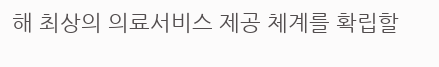해 최상의 의료서비스 제공 체계를 확립할